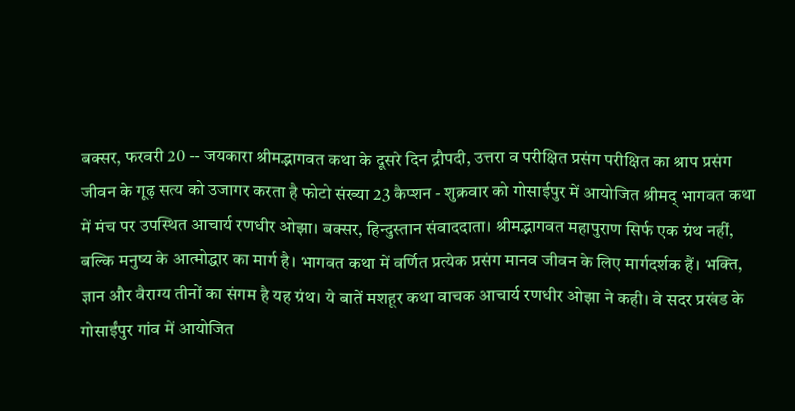बक्सर, फरवरी 20 -- जयकारा श्रीमद्भागवत कथा के दूसरे दिन द्रौपदी, उत्तरा व परीक्षित प्रसंग परीक्षित का श्राप प्रसंग जीवन के गूढ़ सत्य को उजागर करता है फोटो संख्या 23 कैप्शन - शुक्रवार को गोसाईपुर में आयोजित श्रीमद् भागवत कथा में मंच पर उपस्थित आचार्य रणधीर ओझा। बक्सर, हिन्दुस्तान संवाददाता। श्रीमद्भागवत महापुराण सिर्फ एक ग्रंथ नहीं, बल्कि मनुष्य के आत्मोद्धार का मार्ग है। भागवत कथा में वर्णित प्रत्येक प्रसंग मानव जीवन के लिए मार्गदर्शक हैं। भक्ति, ज्ञान और वैराग्य तीनों का संगम है यह ग्रंथ। ये बातें मशहूर कथा वाचक आचार्य रणधीर ओझा ने कही। वे सदर प्रखंड के गोसाईंपुर गांव में आयोजित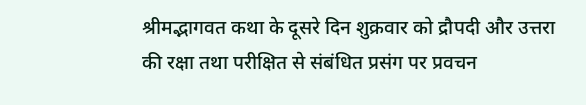श्रीमद्भागवत कथा के दूसरे दिन शुक्रवार को द्रौपदी और उत्तरा की रक्षा तथा परीक्षित से संबंधित प्रसंग पर प्रवचन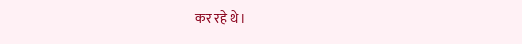कर रहे थे।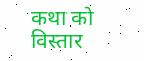कथा को विस्तार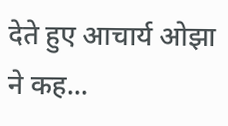देते हुए आचार्य ओझा ने कह...